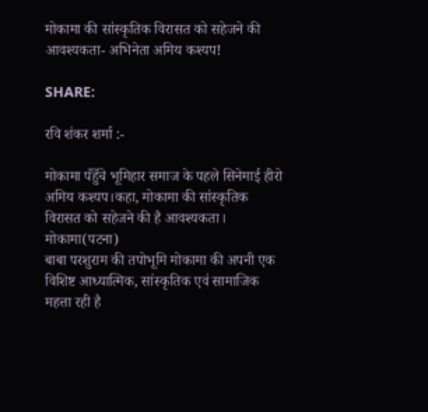मोकामा की सांस्कृतिक विरासत को सहेजने की आवश्यकता- अभिनेता अमिय कश्यप!

SHARE:

रवि शंकर शर्मा :-

मोकामा पँहुँचे भूमिहार समाज के पहले सिनेमाई हीरो अमिय कश्यप।कहा, मोकामा की सांस्कृतिक विरासत को सहेजने की है आवश्यकता।
मोकामा(पटना)
बाबा परशुराम की तपोभूमि मोकामा की अपनी एक विशिष्ट आध्यात्मिक, सांस्कृतिक एवं सामाजिक महत्ता रही है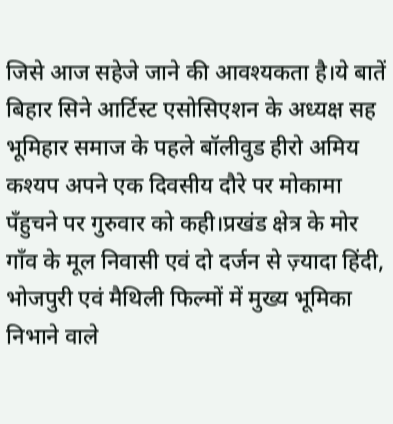जिसे आज सहेजे जाने की आवश्यकता है।ये बातें बिहार सिने आर्टिस्ट एसोसिएशन के अध्यक्ष सह भूमिहार समाज के पहले बॉलीवुड हीरो अमिय कश्यप अपने एक दिवसीय दौरे पर मोकामा पँहुचने पर गुरुवार को कही।प्रखंड क्षेत्र के मोर गाँव के मूल निवासी एवं दो दर्जन से ज़्यादा हिंदी, भोजपुरी एवं मैथिली फिल्मों में मुख्य भूमिका निभाने वाले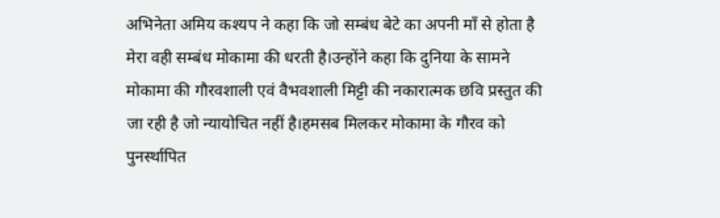अभिनेता अमिय कश्यप ने कहा कि जो सम्बंध बेटे का अपनी माँ से होता है मेरा वही सम्बंध मोकामा की धरती है।उन्होंने कहा कि दुनिया के सामने मोकामा की गौरवशाली एवं वैभवशाली मिट्टी की नकारात्मक छवि प्रस्तुत की जा रही है जो न्यायोचित नहीं है।हमसब मिलकर मोकामा के गौरव को पुनर्स्थापित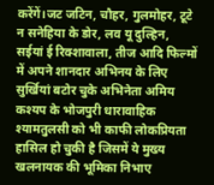करेंगें।जट जटिन, चौहर, गुलमोहर, टूटे न सनेहिया के डोर, लव यू दुल्हिन, सईयां ई रिक्शावाला, तीज आदि फिल्मों में अपने शानदार अभिनय के लिए सुर्खियां बटोर चुके अभिनेता अमिय कश्यप के भोजपुरी धारावाहिक श्यामतुलसी को भी काफी लोकप्रियता हासिल हो चुकी है जिसमें ये मुख्य खलनायक की भूमिका निभाए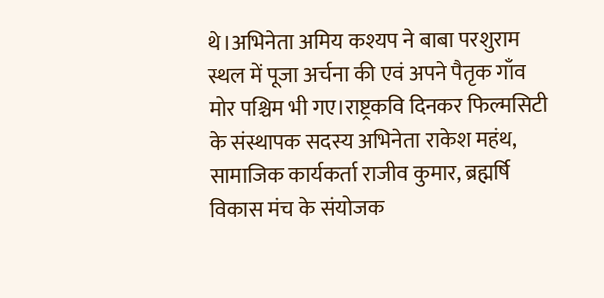थे।अभिनेता अमिय कश्यप ने बाबा परशुराम स्थल में पूजा अर्चना की एवं अपने पैतृक गाँव मोर पश्चिम भी गए।राष्ट्रकवि दिनकर फिल्मसिटी के संस्थापक सदस्य अभिनेता राकेश महंथ, सामाजिक कार्यकर्ता राजीव कुमार, ब्रह्मर्षि विकास मंच के संयोजक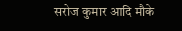सरोज कुमार आदि मौके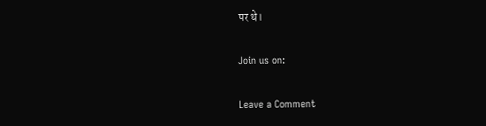पर थे।

Join us on:

Leave a Comment